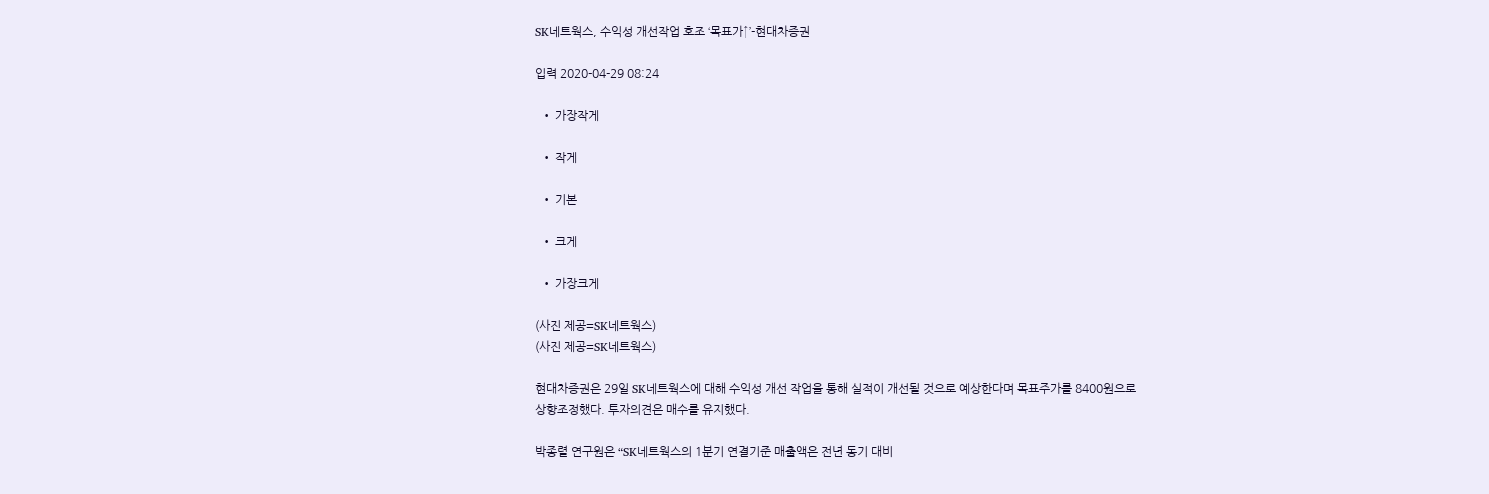SK네트웍스, 수익성 개선작업 호조 ‘목표가↑’-현대차증권

입력 2020-04-29 08:24

  • 가장작게

  • 작게

  • 기본

  • 크게

  • 가장크게

(사진 제공=SK네트웍스)
(사진 제공=SK네트웍스)

현대차증권은 29일 SK네트웍스에 대해 수익성 개선 작업을 통해 실적이 개선될 것으로 예상한다며 목표주가를 8400원으로 상향조정했다. 투자의견은 매수를 유지했다.

박종렬 연구원은 “SK네트웍스의 1분기 연결기준 매출액은 전년 동기 대비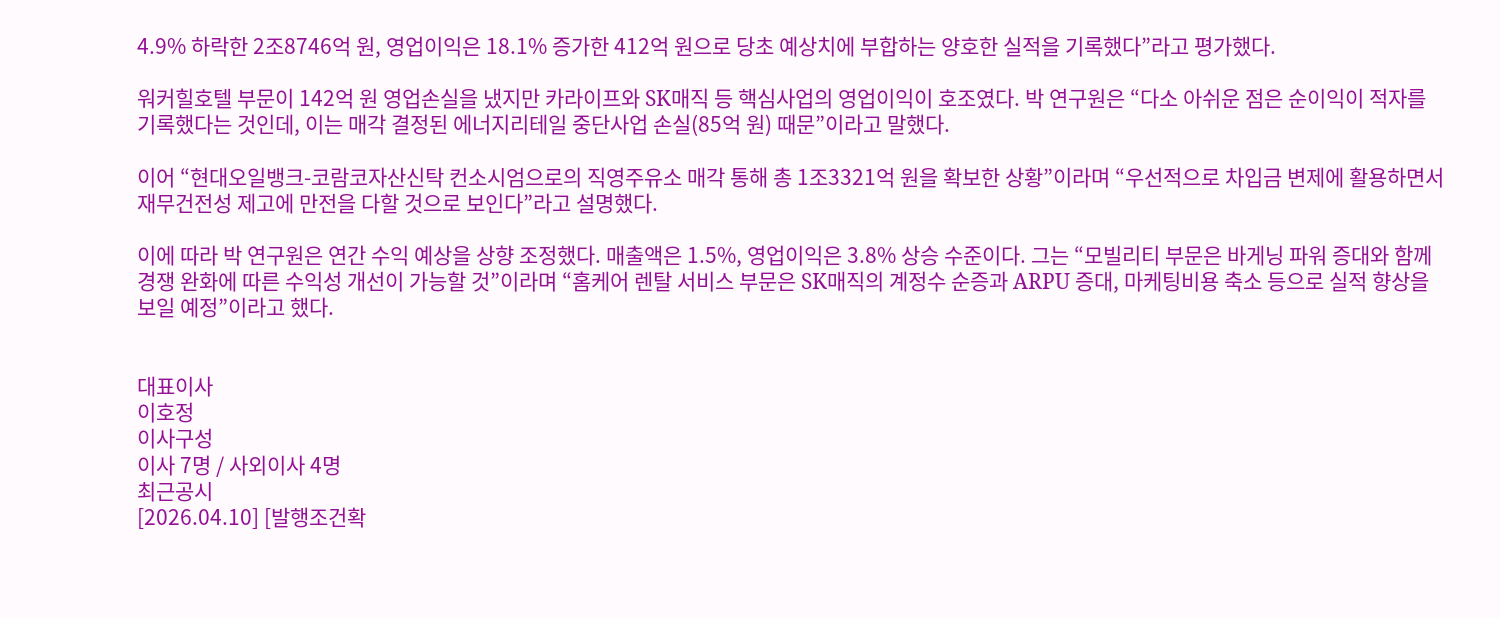4.9% 하락한 2조8746억 원, 영업이익은 18.1% 증가한 412억 원으로 당초 예상치에 부합하는 양호한 실적을 기록했다”라고 평가했다.

워커힐호텔 부문이 142억 원 영업손실을 냈지만 카라이프와 SK매직 등 핵심사업의 영업이익이 호조였다. 박 연구원은 “다소 아쉬운 점은 순이익이 적자를 기록했다는 것인데, 이는 매각 결정된 에너지리테일 중단사업 손실(85억 원) 때문”이라고 말했다.

이어 “현대오일뱅크-코람코자산신탁 컨소시엄으로의 직영주유소 매각 통해 총 1조3321억 원을 확보한 상황”이라며 “우선적으로 차입금 변제에 활용하면서 재무건전성 제고에 만전을 다할 것으로 보인다”라고 설명했다.

이에 따라 박 연구원은 연간 수익 예상을 상향 조정했다. 매출액은 1.5%, 영업이익은 3.8% 상승 수준이다. 그는 “모빌리티 부문은 바게닝 파워 증대와 함께 경쟁 완화에 따른 수익성 개선이 가능할 것”이라며 “홈케어 렌탈 서비스 부문은 SK매직의 계정수 순증과 ARPU 증대, 마케팅비용 축소 등으로 실적 향상을 보일 예정”이라고 했다.


대표이사
이호정
이사구성
이사 7명 / 사외이사 4명
최근공시
[2026.04.10] [발행조건확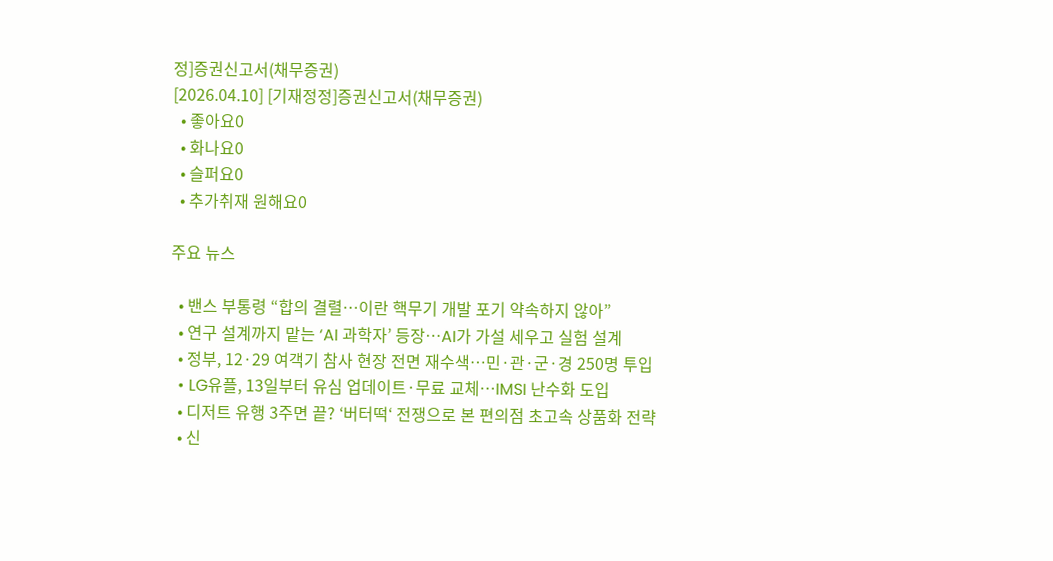정]증권신고서(채무증권)
[2026.04.10] [기재정정]증권신고서(채무증권)
  • 좋아요0
  • 화나요0
  • 슬퍼요0
  • 추가취재 원해요0

주요 뉴스

  • 밴스 부통령 “합의 결렬…이란 핵무기 개발 포기 약속하지 않아”
  • 연구 설계까지 맡는 ‘AI 과학자’ 등장…AI가 가설 세우고 실험 설계
  • 정부, 12·29 여객기 참사 현장 전면 재수색…민·관·군·경 250명 투입
  • LG유플, 13일부터 유심 업데이트·무료 교체…IMSI 난수화 도입
  • 디저트 유행 3주면 끝? ‘버터떡‘ 전쟁으로 본 편의점 초고속 상품화 전략
  • 신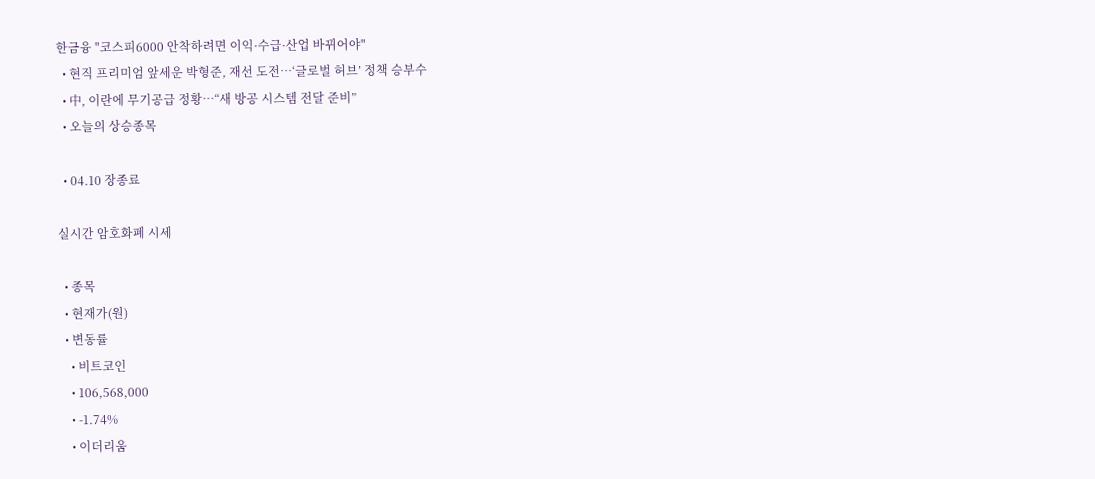한금융 "코스피6000 안착하려면 이익·수급·산업 바뀌어야"
  • 현직 프리미엄 앞세운 박형준, 재선 도전…‘글로벌 허브’ 정책 승부수
  • 中, 이란에 무기공급 정황…“새 방공 시스템 전달 준비”
  • 오늘의 상승종목

  • 04.10 장종료

실시간 암호화폐 시세

  • 종목
  • 현재가(원)
  • 변동률
    • 비트코인
    • 106,568,000
    • -1.74%
    • 이더리움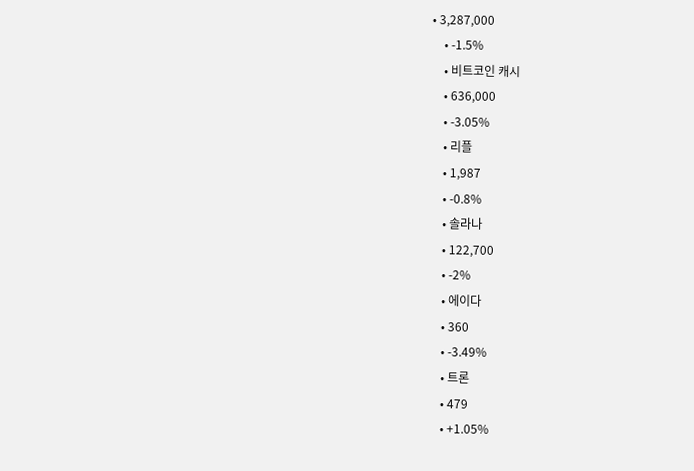• 3,287,000
    • -1.5%
    • 비트코인 캐시
    • 636,000
    • -3.05%
    • 리플
    • 1,987
    • -0.8%
    • 솔라나
    • 122,700
    • -2%
    • 에이다
    • 360
    • -3.49%
    • 트론
    • 479
    • +1.05%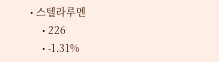• 스텔라루멘
    • 226
    • -1.31%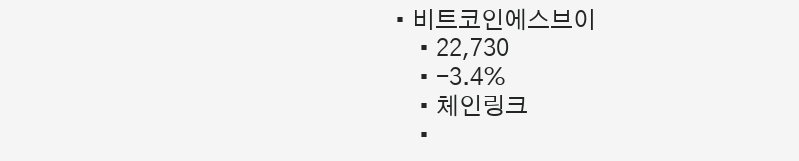• 비트코인에스브이
    • 22,730
    • -3.4%
    • 체인링크
    •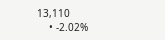13,110
    • -2.02%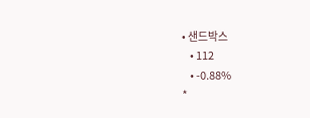• 샌드박스
    • 112
    • -0.88%
*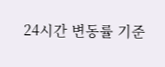24시간 변동률 기준